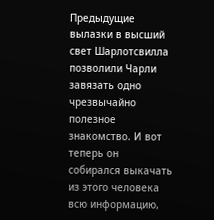Предыдущие вылазки в высший свет Шарлотсвилла позволили Чарли завязать одно чрезвычайно полезное знакомство. И вот теперь он собирался выкачать из этого человека всю информацию,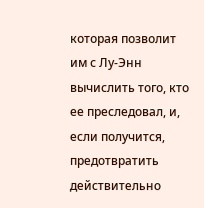которая позволит им с Лу-Энн вычислить того, кто ее преследовал, и, если получится, предотвратить действительно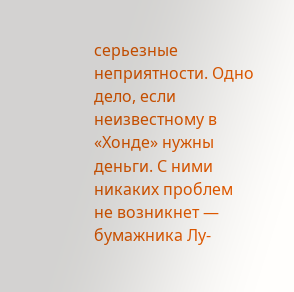серьезные неприятности. Одно дело, если неизвестному в «Хонде» нужны деньги. С ними никаких проблем не возникнет — бумажника Лу-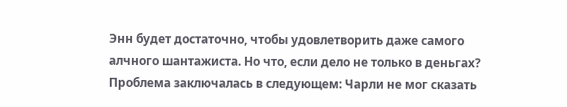Энн будет достаточно, чтобы удовлетворить даже самого алчного шантажиста. Но что, если дело не только в деньгах? Проблема заключалась в следующем: Чарли не мог сказать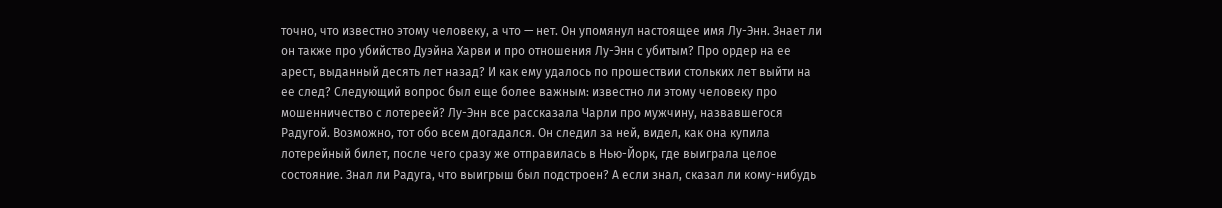точно, что известно этому человеку, а что — нет. Он упомянул настоящее имя Лу-Энн. Знает ли он также про убийство Дуэйна Харви и про отношения Лу-Энн с убитым? Про ордер на ее арест, выданный десять лет назад? И как ему удалось по прошествии стольких лет выйти на ее след? Следующий вопрос был еще более важным: известно ли этому человеку про мошенничество с лотереей? Лу-Энн все рассказала Чарли про мужчину, назвавшегося Радугой. Возможно, тот обо всем догадался. Он следил за ней, видел, как она купила лотерейный билет, после чего сразу же отправилась в Нью-Йорк, где выиграла целое состояние. Знал ли Радуга, что выигрыш был подстроен? А если знал, сказал ли кому-нибудь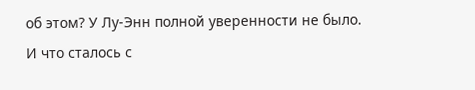об этом? У Лу-Энн полной уверенности не было.
И что сталось с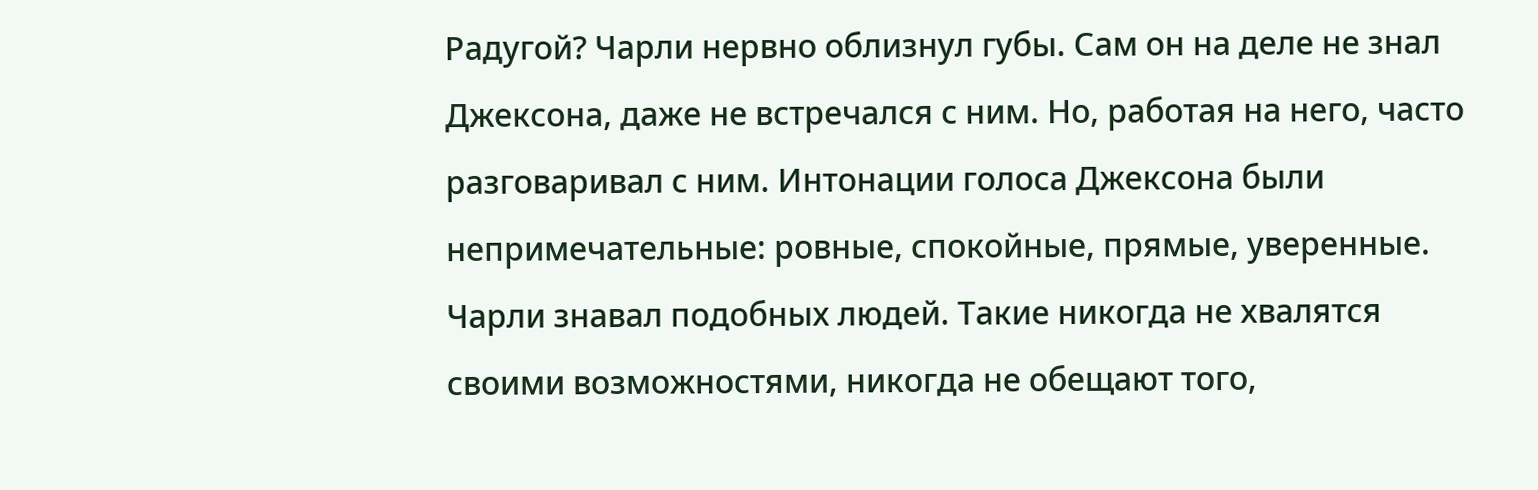Радугой? Чарли нервно облизнул губы. Сам он на деле не знал Джексона, даже не встречался с ним. Но, работая на него, часто разговаривал с ним. Интонации голоса Джексона были непримечательные: ровные, спокойные, прямые, уверенные. Чарли знавал подобных людей. Такие никогда не хвалятся своими возможностями, никогда не обещают того,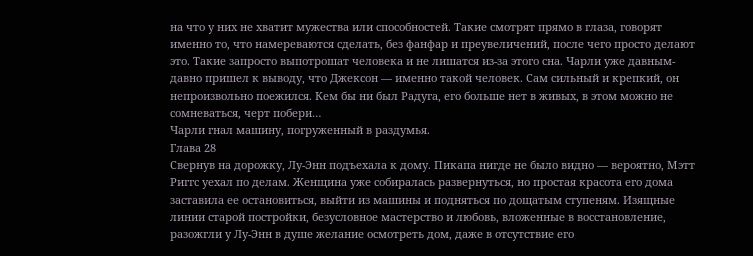на что у них не хватит мужества или способностей. Такие смотрят прямо в глаза, говорят именно то, что намереваются сделать, без фанфар и преувеличений, после чего просто делают это. Такие запросто выпотрошат человека и не лишатся из-за этого сна. Чарли уже давным-давно пришел к выводу, что Джексон — именно такой человек. Сам сильный и крепкий, он непроизвольно поежился. Кем бы ни был Радуга, его больше нет в живых, в этом можно не сомневаться, черт побери…
Чарли гнал машину, погруженный в раздумья.
Глава 28
Свернув на дорожку, Лу-Энн подъехала к дому. Пикапа нигде не было видно — вероятно, Мэтт Риггс уехал по делам. Женщина уже собиралась развернуться, но простая красота его дома заставила ее остановиться, выйти из машины и подняться по дощатым ступеням. Изящные линии старой постройки, безусловное мастерство и любовь, вложенные в восстановление, разожгли у Лу-Энн в душе желание осмотреть дом, даже в отсутствие его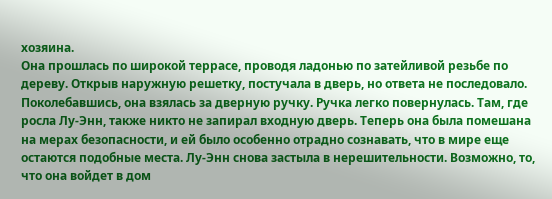хозяина.
Она прошлась по широкой террасе, проводя ладонью по затейливой резьбе по дереву. Открыв наружную решетку, постучала в дверь, но ответа не последовало. Поколебавшись, она взялась за дверную ручку. Ручка легко повернулась. Там, где росла Лу-Энн, также никто не запирал входную дверь. Теперь она была помешана на мерах безопасности, и ей было особенно отрадно сознавать, что в мире еще остаются подобные места. Лу-Энн снова застыла в нерешительности. Возможно, то, что она войдет в дом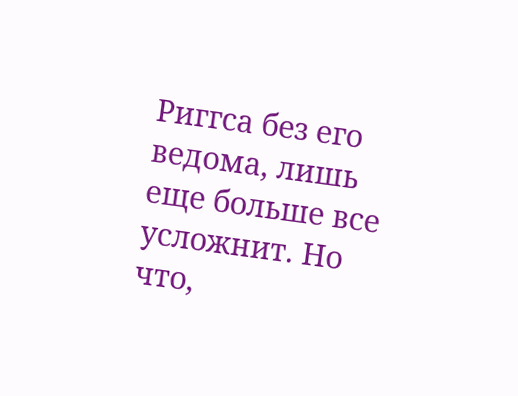Риггса без его ведома, лишь еще больше все усложнит. Но что,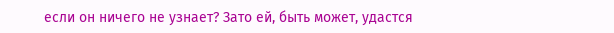если он ничего не узнает? Зато ей, быть может, удастся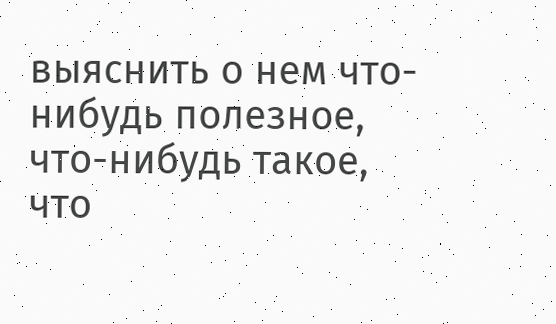выяснить о нем что-нибудь полезное, что-нибудь такое, что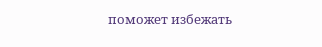поможет избежать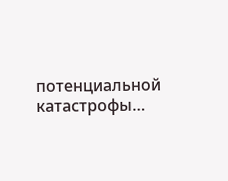потенциальной катастрофы…